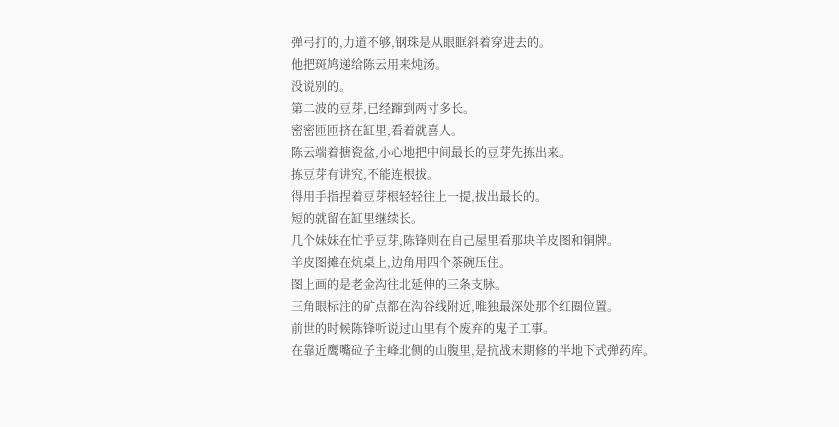弹弓打的,力道不够,钢珠是从眼眶斜着穿进去的。
他把斑鸠递给陈云用来炖汤。
没说别的。
第二波的豆芽,已经蹿到两寸多长。
密密匝匝挤在缸里,看着就喜人。
陈云端着搪瓷盆,小心地把中间最长的豆芽先拣出来。
拣豆芽有讲究,不能连根拔。
得用手指捏着豆芽根轻轻往上一提,拔出最长的。
短的就留在缸里继续长。
几个妹妹在忙乎豆芽,陈锋则在自己屋里看那块羊皮图和铜牌。
羊皮图摊在炕桌上,边角用四个茶碗压住。
图上画的是老金沟往北延伸的三条支脉。
三角眼标注的矿点都在沟谷线附近,唯独最深处那个红圈位置。
前世的时候陈锋听说过山里有个废弃的鬼子工事。
在靠近鹰嘴砬子主峰北侧的山腹里,是抗战末期修的半地下式弹药库。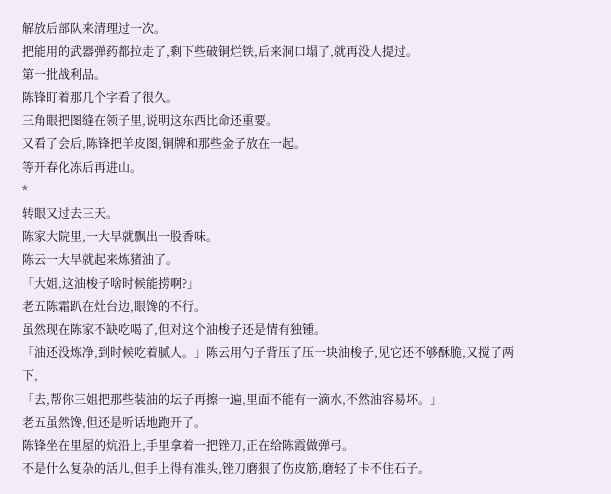解放后部队来清理过一次。
把能用的武器弹药都拉走了,剩下些破铜烂铁,后来洞口塌了,就再没人提过。
第一批战利品。
陈锋盯着那几个字看了很久。
三角眼把图缝在领子里,说明这东西比命还重要。
又看了会后,陈锋把羊皮图,铜牌和那些金子放在一起。
等开春化冻后再进山。
*
转眼又过去三天。
陈家大院里,一大早就飘出一股香味。
陈云一大早就起来炼猪油了。
「大姐,这油梭子啥时候能捞啊?」
老五陈霜趴在灶台边,眼馋的不行。
虽然现在陈家不缺吃喝了,但对这个油梭子还是情有独锺。
「油还没炼净,到时候吃着腻人。」陈云用勺子背压了压一块油梭子,见它还不够酥脆,又搅了两下,
「去,帮你三姐把那些装油的坛子再擦一遍,里面不能有一滴水,不然油容易坏。」
老五虽然馋,但还是听话地跑开了。
陈锋坐在里屋的炕沿上,手里拿着一把锉刀,正在给陈霞做弹弓。
不是什么复杂的活儿,但手上得有准头,锉刀磨狠了伤皮筋,磨轻了卡不住石子。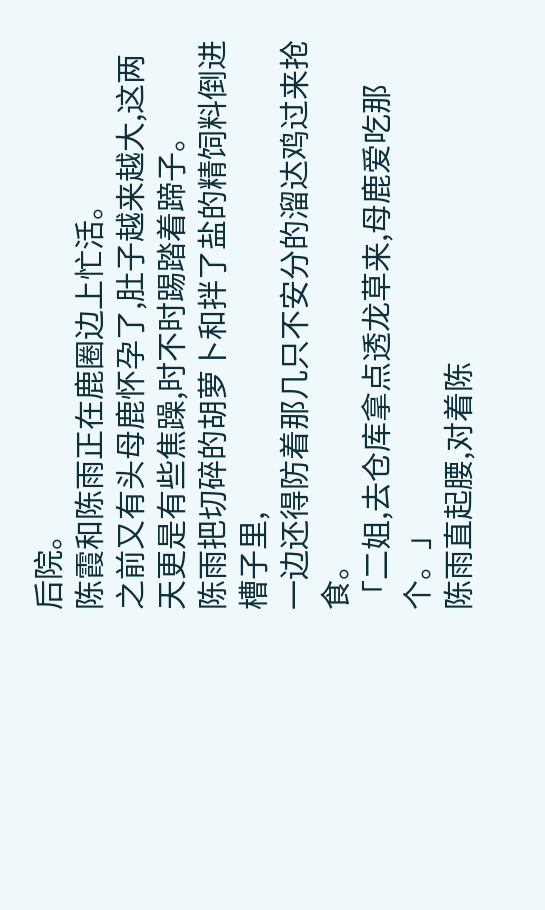后院。
陈霞和陈雨正在鹿圈边上忙活。
之前又有头母鹿怀孕了,肚子越来越大,这两天更是有些焦躁,时不时踢踏着蹄子。
陈雨把切碎的胡萝卜和拌了盐的精饲料倒进槽子里,
一边还得防着那几只不安分的溜达鸡过来抢食。
「二姐,去仓库拿点透龙草来,母鹿爱吃那个。」
陈雨直起腰,对着陈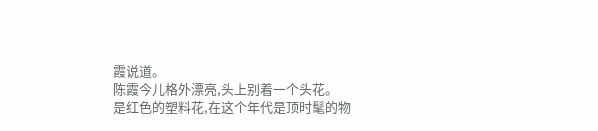霞说道。
陈霞今儿格外漂亮,头上别着一个头花。
是红色的塑料花,在这个年代是顶时髦的物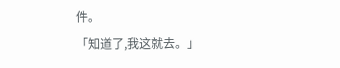件。
「知道了,我这就去。」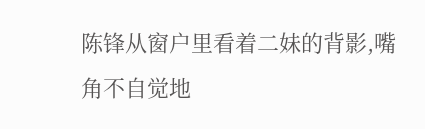陈锋从窗户里看着二妹的背影,嘴角不自觉地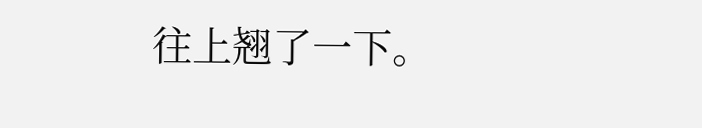往上翘了一下。